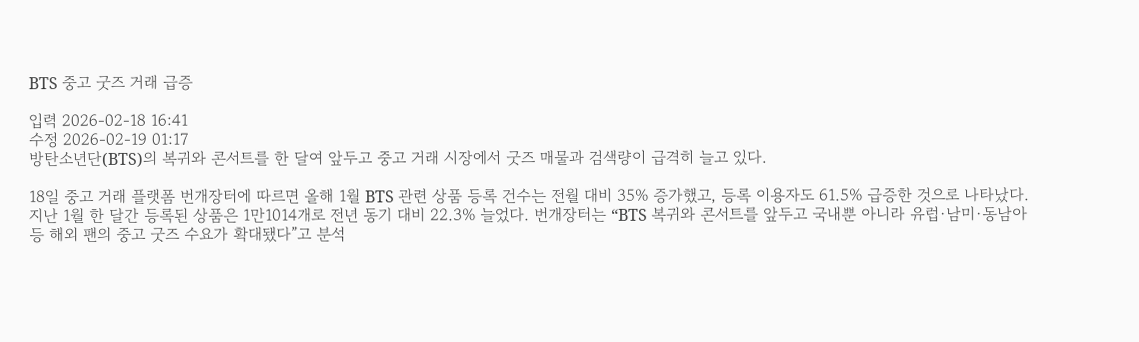BTS 중고 굿즈 거래 급증

입력 2026-02-18 16:41
수정 2026-02-19 01:17
방탄소년단(BTS)의 복귀와 콘서트를 한 달여 앞두고 중고 거래 시장에서 굿즈 매물과 검색량이 급격히 늘고 있다.

18일 중고 거래 플랫폼 번개장터에 따르면 올해 1월 BTS 관련 상품 등록 건수는 전월 대비 35% 증가했고, 등록 이용자도 61.5% 급증한 것으로 나타났다. 지난 1월 한 달간 등록된 상품은 1만1014개로 전년 동기 대비 22.3% 늘었다. 번개장터는 “BTS 복귀와 콘서트를 앞두고 국내뿐 아니라 유럽·남미·동남아 등 해외 팬의 중고 굿즈 수요가 확대됐다”고 분석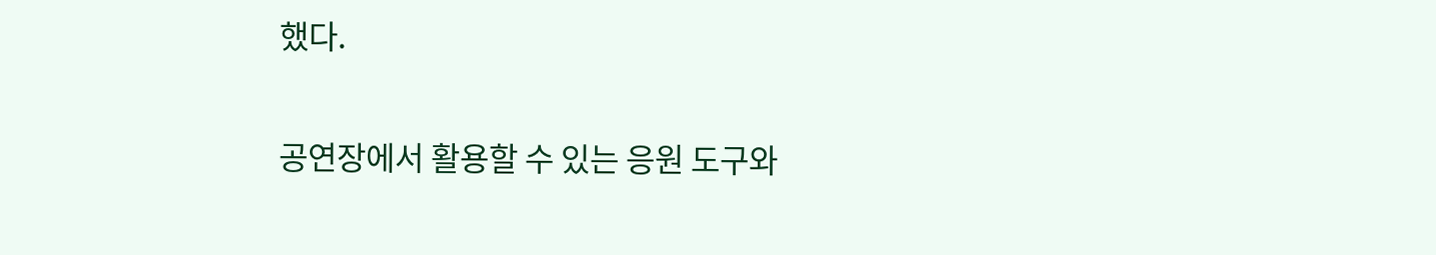했다.

공연장에서 활용할 수 있는 응원 도구와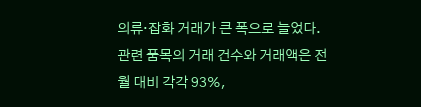의류·잡화 거래가 큰 폭으로 늘었다. 관련 품목의 거래 건수와 거래액은 전월 대비 각각 93%,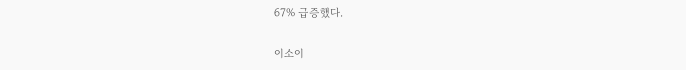67% 급증했다.

이소이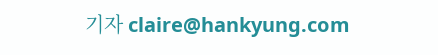기자 claire@hankyung.com